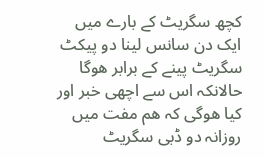کچھ سگریٹ کے بارے میں
ایک دن سانس لینا دو پیکٹ سگریٹ پینے کے برابر ھوگا حالانکہ اس سے اچھی خبر اور کیا ھوگی کہ ھم مفت میں روزانہ دو ڈبی سگریٹ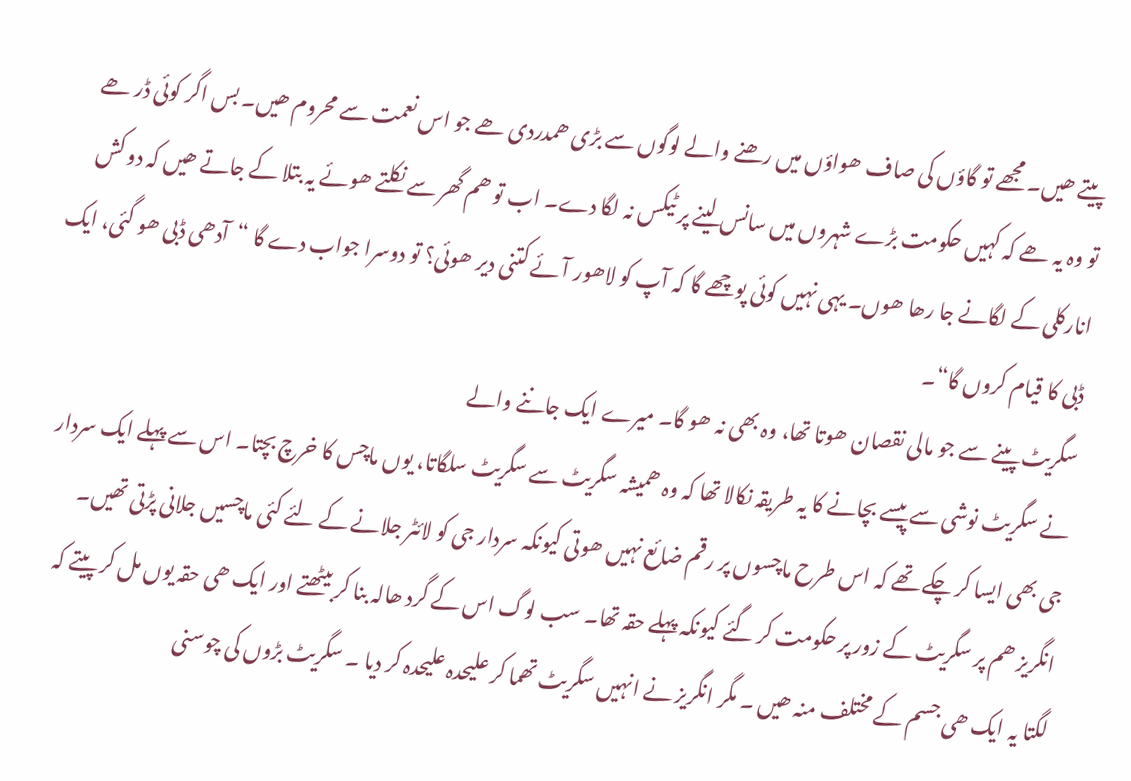پیتے ھیں۔ مجھے تو گاؤں کی صاف ھواؤں میں رھنے والے لوگوں سے بڑی ھمدردی ھے جو اس نعمت سے محروم ھیں۔ بس اگر کوئی ڈر ھے تو وہ یہ ھے کہ کہیں حکومت بڑے شہروں میں سانس لینے پر ٹیکس نہ لگا دے۔ اب تو ھم گھر سے نکلتے ھوئے یہ بتلا کے جاتے ھیں کہ دو کش انارکلی کے لگانے جا رھا ھوں۔ یہی نہیں کوئی پوچھے گا کہ آپ کو لاھور آئے کتنی دیر ھوئی؟ تو دوسرا جواب دے گا “آدھی ڈبی ھو گئی، ایک ڈبی کا قیام کروں گا“۔
سگریٹ پینے سے جو مالی نقصان ھوتا تھا، وہ بھی نہ ھو گا۔ میرے ایک جاننے والے
نے سگریٹ نوشی سے پیسے بچانے کا یہ طریقہ نکالا تھا کہ وہ ھمیشہ سگریٹ سے سگریٹ سلگاتا، یوں ماچس کا خرچ بچتا۔ اس سے پہلے ایک سردار جی بھی ایسا کر چکے تھے کہ اس طرح ماچسوں پر رقم ضائع نہیں ھوتی کیونکہ سردار جی کو لائٹر جلانے کے لئے کئی ماچسیں جلانی پڑتی تھیں۔
انگریز ھم پر سگریٹ کے زور پر حکومت کر گئے کیونکہ پہلے حقہ تھا۔ سب لوگ اس کے گرد ھالہ بنا کر بیٹھتے اور ایک ھی حقہ یوں مل کر پیتے کہ لگتا یہ ایک ھی جسم کے مختلف منہ ھیں ۔ مگر انگریز نے انہیں سگریٹ تھما کر علیحدہ علیحدہ کر دیا ۔ سگریٹ بڑوں کی چوسنی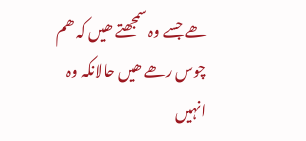ھے جسے وہ سمجھتے ھیں کہ ھم چوس رھے ھیں حالانکہ وہ انہیں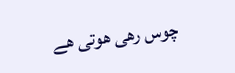چوس رھی ھوتی ھے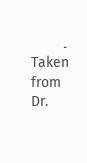۔
Taken from Dr.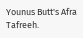Younus Butt's Afra Tafreeh.